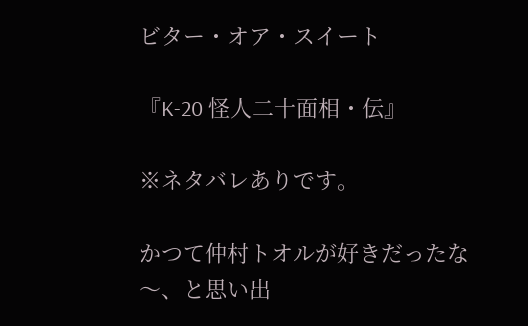ビター・オア・スイート

『K-20 怪人二十面相・伝』

※ネタバレありです。

かつて仲村トオルが好きだったな〜、と思い出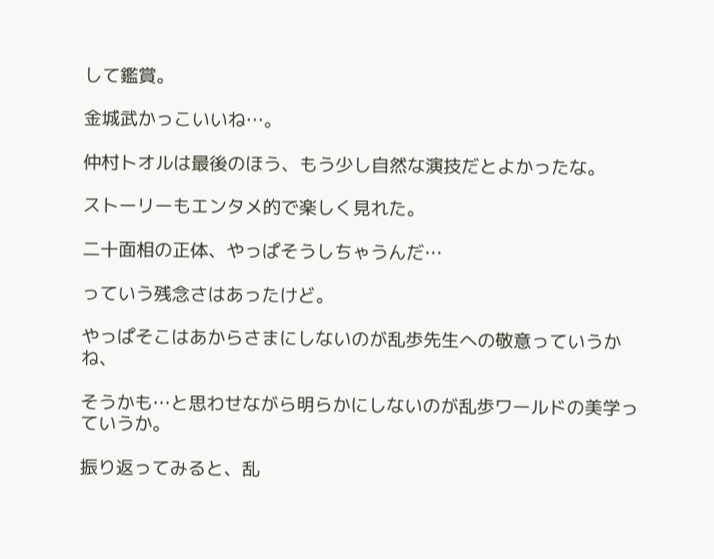して鑑賞。

金城武かっこいいね…。

仲村トオルは最後のほう、もう少し自然な演技だとよかったな。

ストーリーもエンタメ的で楽しく見れた。

二十面相の正体、やっぱそうしちゃうんだ…

っていう残念さはあったけど。

やっぱそこはあからさまにしないのが乱歩先生への敬意っていうかね、

そうかも…と思わせながら明らかにしないのが乱歩ワールドの美学っていうか。

振り返ってみると、乱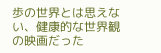歩の世界とは思えない、健康的な世界観の映画だった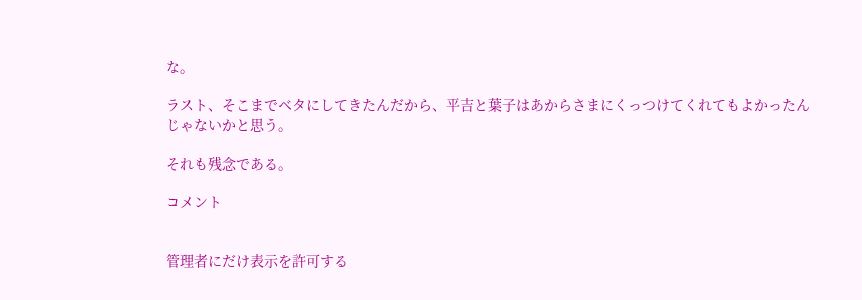な。

ラスト、そこまでベタにしてきたんだから、平吉と葉子はあからさまにくっつけてくれてもよかったんじゃないかと思う。

それも残念である。

コメント


管理者にだけ表示を許可する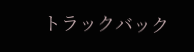トラックバック